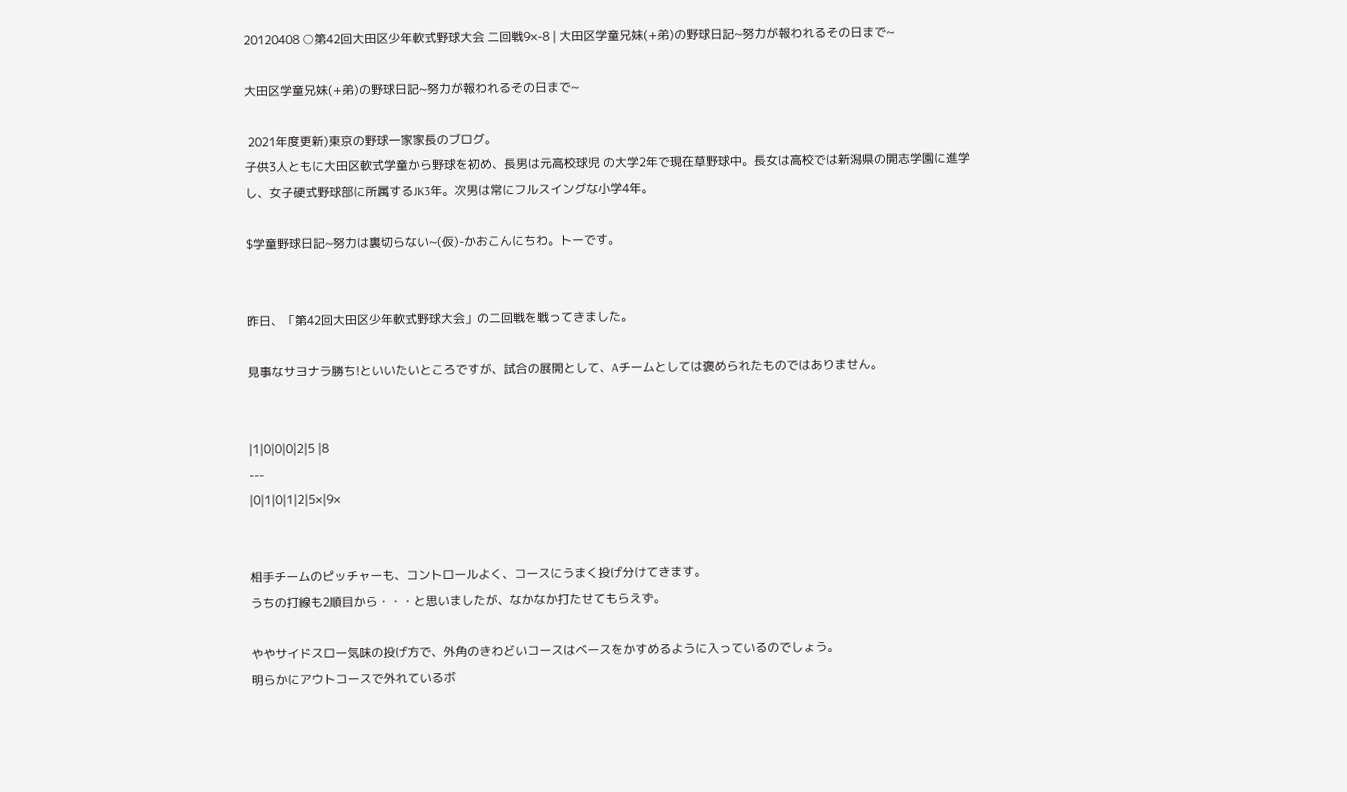20120408 ○第42回大田区少年軟式野球大会 二回戦9×-8 | 大田区学童兄妹(+弟)の野球日記~努力が報われるその日まで~

大田区学童兄妹(+弟)の野球日記~努力が報われるその日まで~

 2021年度更新)東京の野球一家家長のブログ。
子供3人ともに大田区軟式学童から野球を初め、長男は元高校球児 の大学2年で現在草野球中。長女は高校では新潟県の開志学園に進学し、女子硬式野球部に所属するJK3年。次男は常にフルスイングな小学4年。

$学童野球日記~努力は裏切らない~(仮)-かおこんにちわ。トーです。


昨日、「第42回大田区少年軟式野球大会」の二回戦を戦ってきました。

見事なサヨナラ勝ち!といいたいところですが、試合の展開として、Aチームとしては褒められたものではありません。


|1|0|0|0|2|5 |8
---
|0|1|0|1|2|5×|9×


相手チームのピッチャーも、コントロールよく、コースにうまく投げ分けてきます。
うちの打線も2順目から・・・と思いましたが、なかなか打たせてもらえず。

ややサイドスロー気味の投げ方で、外角のきわどいコースはベースをかすめるように入っているのでしょう。
明らかにアウトコースで外れているボ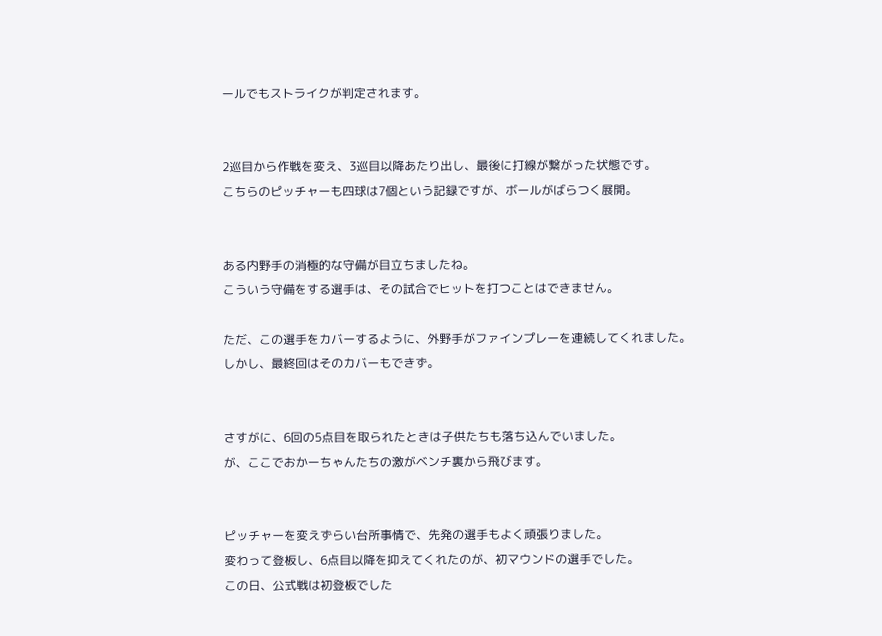ールでもストライクが判定されます。


2巡目から作戦を変え、3巡目以降あたり出し、最後に打線が繋がった状態です。
こちらのピッチャーも四球は7個という記録ですが、ボールがばらつく展開。


ある内野手の消極的な守備が目立ちましたね。
こういう守備をする選手は、その試合でヒットを打つことはできません。

ただ、この選手をカバーするように、外野手がファインプレーを連続してくれました。
しかし、最終回はそのカバーもできず。


さすがに、6回の5点目を取られたときは子供たちも落ち込んでいました。
が、ここでおかーちゃんたちの激がベンチ裏から飛びます。


ピッチャーを変えずらい台所事情で、先発の選手もよく頑張りました。
変わって登板し、6点目以降を抑えてくれたのが、初マウンドの選手でした。
この日、公式戦は初登板でした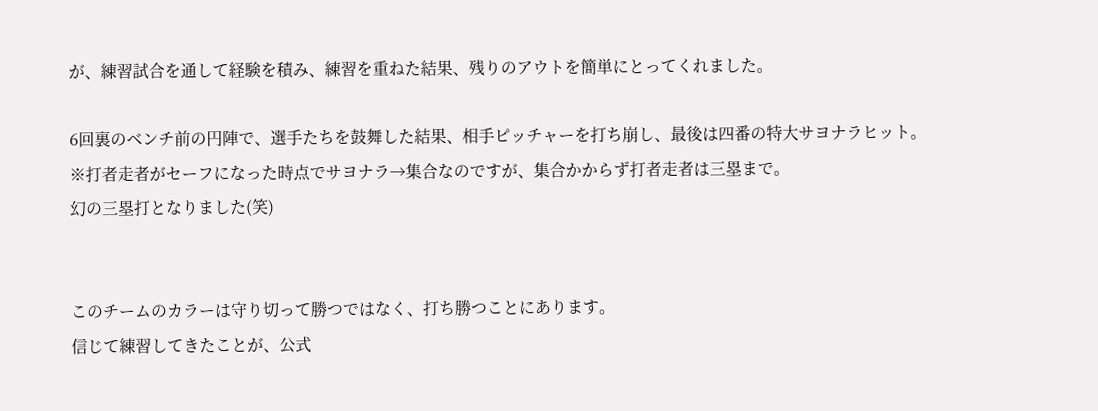が、練習試合を通して経験を積み、練習を重ねた結果、残りのアウトを簡単にとってくれました。

6回裏のベンチ前の円陣で、選手たちを鼓舞した結果、相手ピッチャーを打ち崩し、最後は四番の特大サヨナラヒット。
※打者走者がセーフになった時点でサヨナラ→集合なのですが、集合かからず打者走者は三塁まで。
幻の三塁打となりました(笑)


このチームのカラーは守り切って勝つではなく、打ち勝つことにあります。
信じて練習してきたことが、公式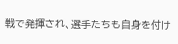戦で発揮され、選手たちも自身を付け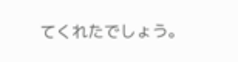てくれたでしょう。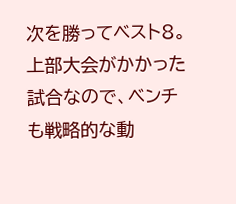次を勝ってベスト8。
上部大会がかかった試合なので、ベンチも戦略的な動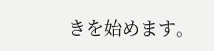きを始めます。